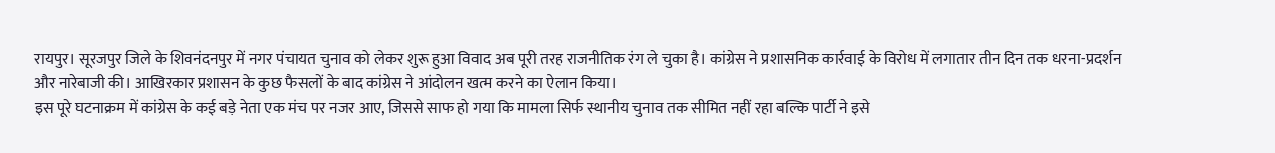रायपुर। सूरजपुर जिले के शिवनंदनपुर में नगर पंचायत चुनाव को लेकर शुरू हुआ विवाद अब पूरी तरह राजनीतिक रंग ले चुका है। कांग्रेस ने प्रशासनिक कार्रवाई के विरोध में लगातार तीन दिन तक धरना-प्रदर्शन और नारेबाजी की। आखिरकार प्रशासन के कुछ फैसलों के बाद कांग्रेस ने आंदोलन खत्म करने का ऐलान किया।
इस पूरे घटनाक्रम में कांग्रेस के कई बड़े नेता एक मंच पर नजर आए, जिससे साफ हो गया कि मामला सिर्फ स्थानीय चुनाव तक सीमित नहीं रहा बल्कि पार्टी ने इसे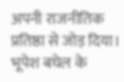अपनी राजनीतिक प्रतिष्ठा से जोड़ दिया।
भूपेश बघेल के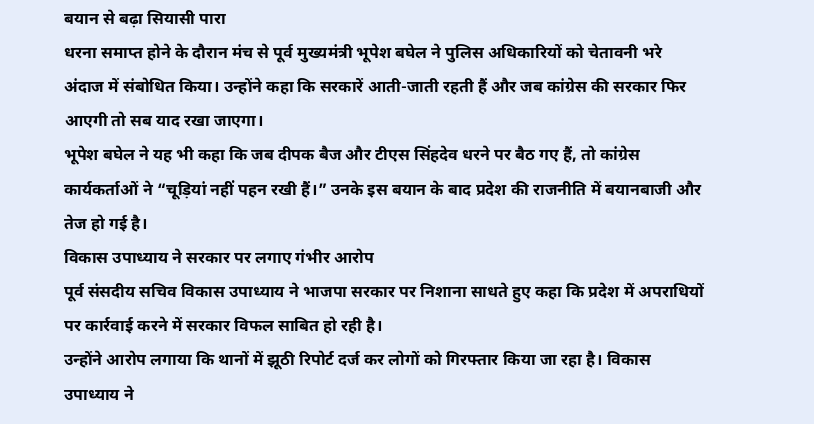बयान से बढ़ा सियासी पारा
धरना समाप्त होने के दौरान मंच से पूर्व मुख्यमंत्री भूपेश बघेल ने पुलिस अधिकारियों को चेतावनी भरे अंदाज में संबोधित किया। उन्होंने कहा कि सरकारें आती-जाती रहती हैं और जब कांग्रेस की सरकार फिर आएगी तो सब याद रखा जाएगा।
भूपेश बघेल ने यह भी कहा कि जब दीपक बैज और टीएस सिंहदेव धरने पर बैठ गए हैं, तो कांग्रेस कार्यकर्ताओं ने “चूड़ियां नहीं पहन रखी हैं।” उनके इस बयान के बाद प्रदेश की राजनीति में बयानबाजी और तेज हो गई है।
विकास उपाध्याय ने सरकार पर लगाए गंभीर आरोप
पूर्व संसदीय सचिव विकास उपाध्याय ने भाजपा सरकार पर निशाना साधते हुए कहा कि प्रदेश में अपराधियों पर कार्रवाई करने में सरकार विफल साबित हो रही है।
उन्होंने आरोप लगाया कि थानों में झूठी रिपोर्ट दर्ज कर लोगों को गिरफ्तार किया जा रहा है। विकास उपाध्याय ने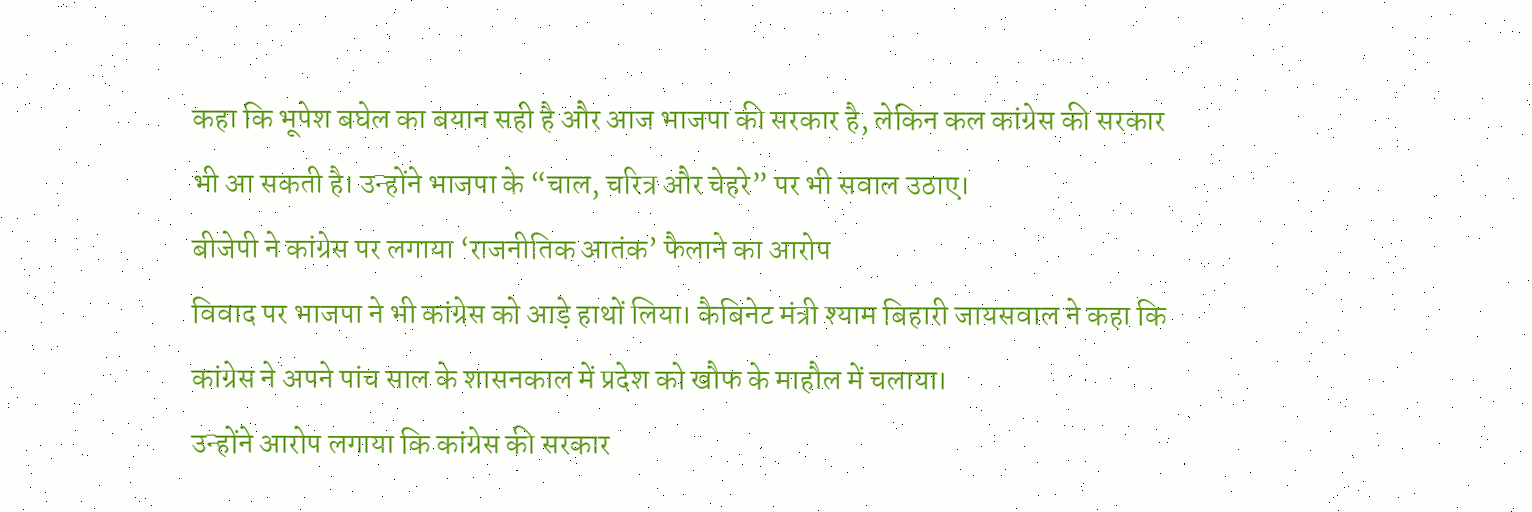कहा कि भूपेश बघेल का बयान सही है और आज भाजपा की सरकार है, लेकिन कल कांग्रेस की सरकार भी आ सकती है। उन्होंने भाजपा के “चाल, चरित्र और चेहरे” पर भी सवाल उठाए।
बीजेपी ने कांग्रेस पर लगाया ‘राजनीतिक आतंक’ फैलाने का आरोप
विवाद पर भाजपा ने भी कांग्रेस को आड़े हाथों लिया। कैबिनेट मंत्री श्याम बिहारी जायसवाल ने कहा कि कांग्रेस ने अपने पांच साल के शासनकाल में प्रदेश को खौफ के माहौल में चलाया।
उन्होंने आरोप लगाया कि कांग्रेस की सरकार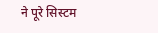ने पूरे सिस्टम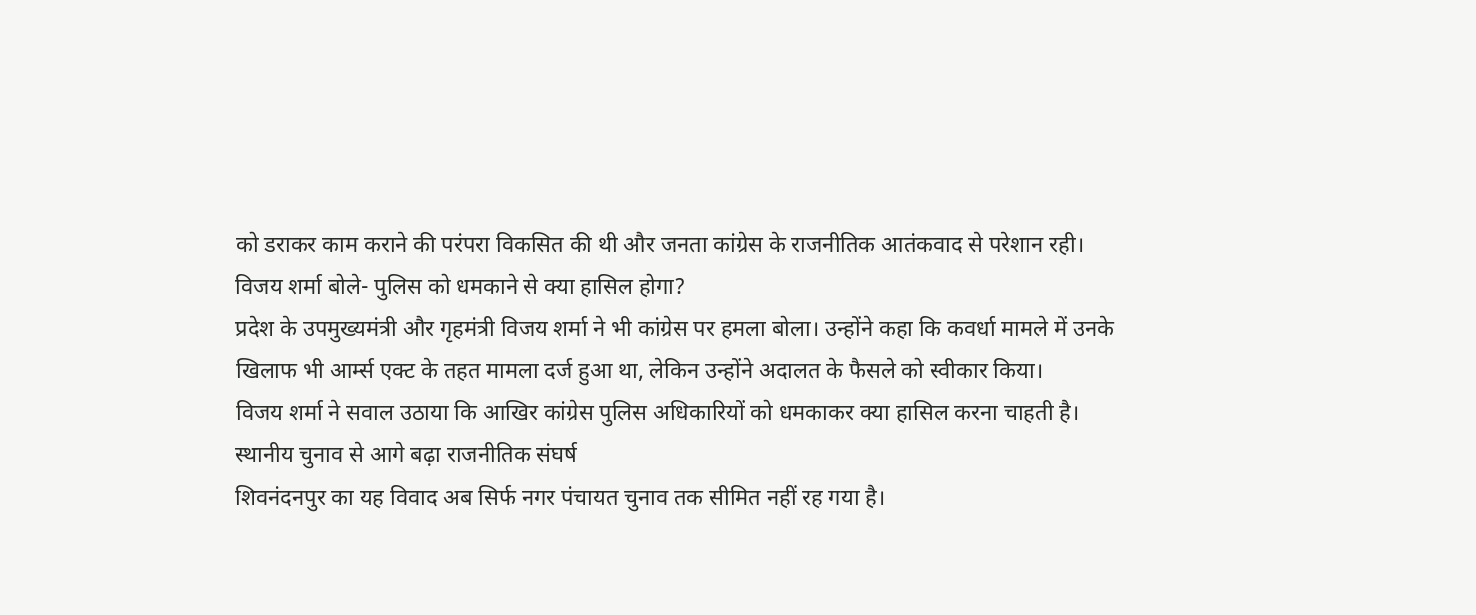को डराकर काम कराने की परंपरा विकसित की थी और जनता कांग्रेस के राजनीतिक आतंकवाद से परेशान रही।
विजय शर्मा बोले- पुलिस को धमकाने से क्या हासिल होगा?
प्रदेश के उपमुख्यमंत्री और गृहमंत्री विजय शर्मा ने भी कांग्रेस पर हमला बोला। उन्होंने कहा कि कवर्धा मामले में उनके खिलाफ भी आर्म्स एक्ट के तहत मामला दर्ज हुआ था, लेकिन उन्होंने अदालत के फैसले को स्वीकार किया।
विजय शर्मा ने सवाल उठाया कि आखिर कांग्रेस पुलिस अधिकारियों को धमकाकर क्या हासिल करना चाहती है।
स्थानीय चुनाव से आगे बढ़ा राजनीतिक संघर्ष
शिवनंदनपुर का यह विवाद अब सिर्फ नगर पंचायत चुनाव तक सीमित नहीं रह गया है।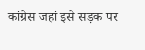कांग्रेस जहां इसे सड़क पर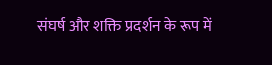संघर्ष और शक्ति प्रदर्शन के रूप में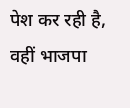पेश कर रही है, वहीं भाजपा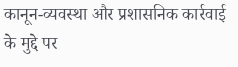कानून-व्यवस्था और प्रशासनिक कार्रवाई के मुद्दे पर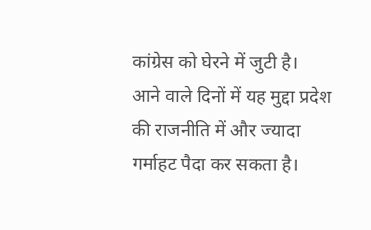कांग्रेस को घेरने में जुटी है।
आने वाले दिनों में यह मुद्दा प्रदेश की राजनीति में और ज्यादा गर्माहट पैदा कर सकता है।